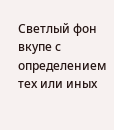Светлый фон
вкупе с определением тех или иных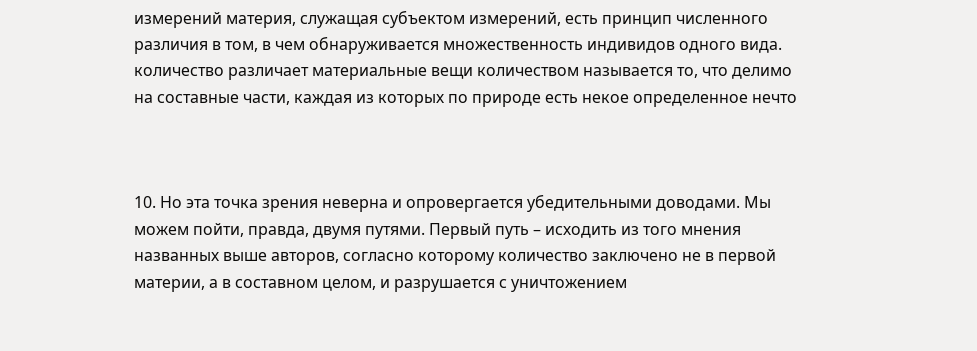измерений материя, служащая субъектом измерений, есть принцип численного различия в том, в чем обнаруживается множественность индивидов одного вида. количество различает материальные вещи количеством называется то, что делимо на составные части, каждая из которых по природе есть некое определенное нечто



10. Но эта точка зрения неверна и опровергается убедительными доводами. Мы можем пойти, правда, двумя путями. Первый путь – исходить из того мнения названных выше авторов, согласно которому количество заключено не в первой материи, а в составном целом, и разрушается с уничтожением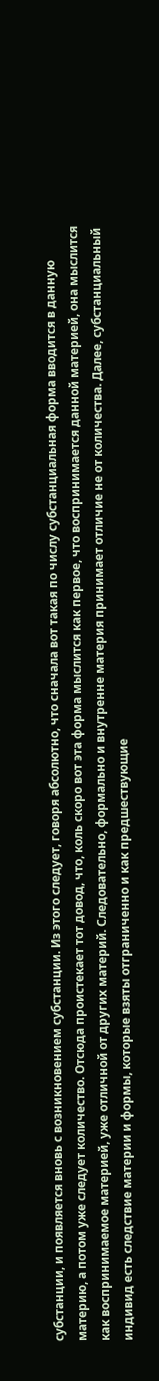субстанции, и появляется вновь с возникновением субстанции. Из этого следует, говоря абсолютно, что сначала вот такая по числу субстанциальная форма вводится в данную материю, а потом уже следует количество. Отсюда проистекает тот довод, что, коль скоро вот эта форма мыслится как первое, что воспринимается данной материей, она мыслится как воспринимаемое материей, уже отличной от других материй. Следовательно, формально и внутренне материя принимает отличие не от количества. Далее, субстанциальный индивид есть следствие материи и формы, которые взяты отграниченно и как предшествующие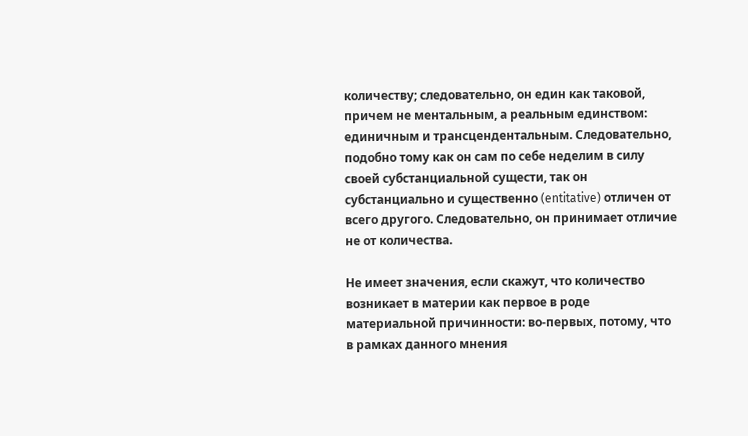количеству; следовательно, он един как таковой, причем не ментальным, а реальным единством: единичным и трансцендентальным. Следовательно, подобно тому как он сам по себе неделим в силу своей субстанциальной сущести, так он субстанциально и существенно (entitative) отличен от всего другого. Следовательно, он принимает отличие не от количества.

Не имеет значения, если скажут, что количество возникает в материи как первое в роде материальной причинности: во-первых, потому, что в рамках данного мнения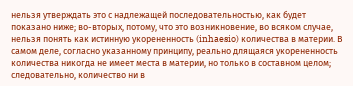нельзя утверждать это с надлежащей последовательностью, как будет показано ниже; во-вторых, потому, что это возникновение, во всяком случае, нельзя понять как истинную укорененность (inhaesio) количества в материи. В самом деле, согласно указанному принципу, реально длящаяся укорененность количества никогда не имеет места в материи, но только в составном целом; следовательно, количество ни в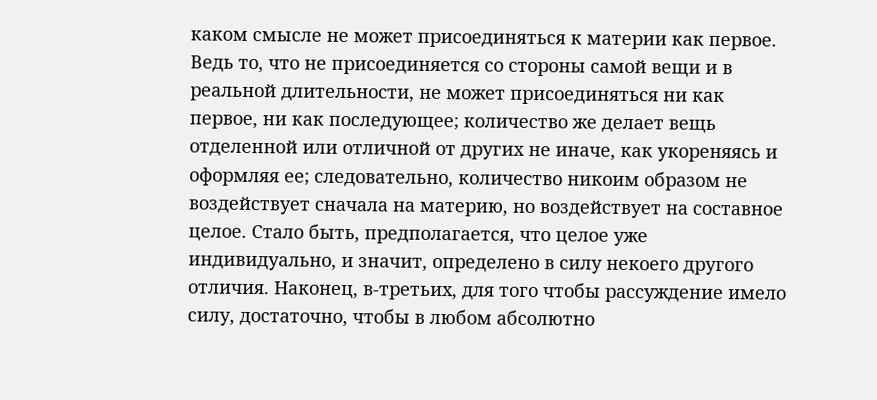каком смысле не может присоединяться к материи как первое. Ведь то, что не присоединяется со стороны самой вещи и в реальной длительности, не может присоединяться ни как первое, ни как последующее; количество же делает вещь отделенной или отличной от других не иначе, как укореняясь и оформляя ее; следовательно, количество никоим образом не воздействует сначала на материю, но воздействует на составное целое. Стало быть, предполагается, что целое уже индивидуально, и значит, определено в силу некоего другого отличия. Наконец, в-третьих, для того чтобы рассуждение имело силу, достаточно, чтобы в любом абсолютно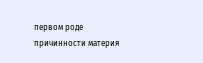первом роде причинности материя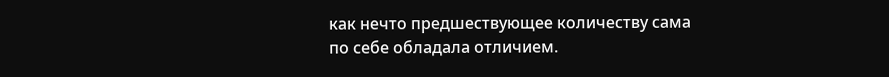как нечто предшествующее количеству сама по себе обладала отличием.